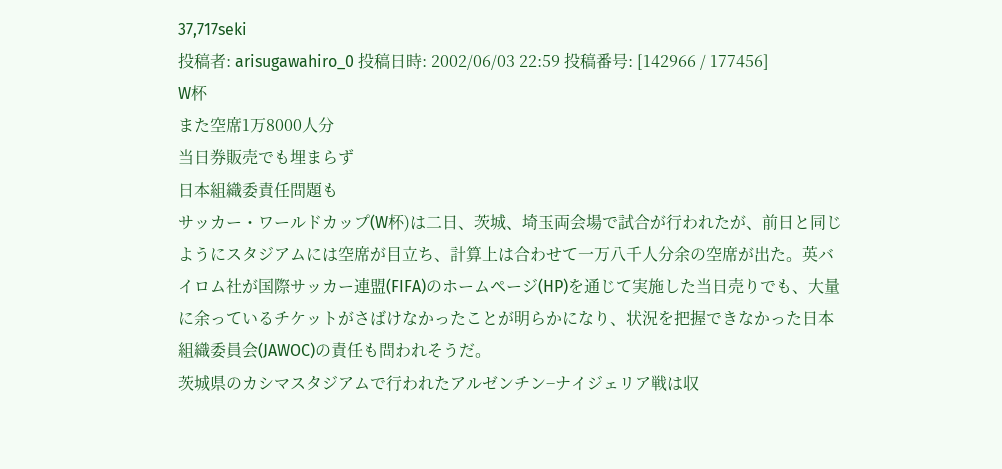37,717seki
投稿者: arisugawahiro_0 投稿日時: 2002/06/03 22:59 投稿番号: [142966 / 177456]
W杯
また空席1万8000人分
当日券販売でも埋まらず
日本組織委責任問題も
サッカー・ワールドカップ(W杯)は二日、茨城、埼玉両会場で試合が行われたが、前日と同じようにスタジアムには空席が目立ち、計算上は合わせて一万八千人分余の空席が出た。英バイロム社が国際サッカー連盟(FIFA)のホームページ(HP)を通じて実施した当日売りでも、大量に余っているチケットがさばけなかったことが明らかになり、状況を把握できなかった日本組織委員会(JAWOC)の責任も問われそうだ。
茨城県のカシマスタジアムで行われたアルゼンチン−ナイジェリア戦は収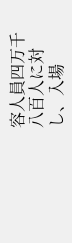容人員四万千八百人に対し、入場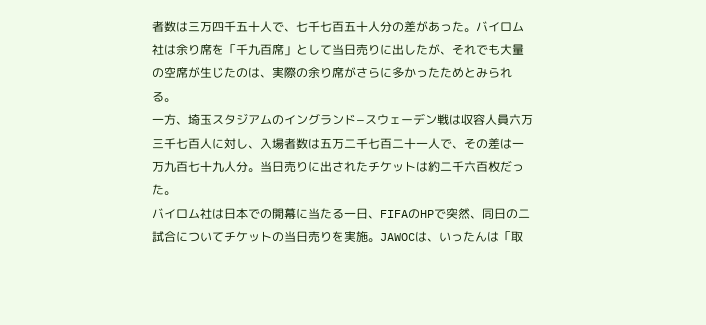者数は三万四千五十人で、七千七百五十人分の差があった。バイロム社は余り席を「千九百席」として当日売りに出したが、それでも大量の空席が生じたのは、実際の余り席がさらに多かったためとみられる。
一方、埼玉スタジアムのイングランド−スウェーデン戦は収容人員六万三千七百人に対し、入場者数は五万二千七百二十一人で、その差は一万九百七十九人分。当日売りに出されたチケットは約二千六百枚だった。
バイロム社は日本での開幕に当たる一日、FIFAのHPで突然、同日の二試合についてチケットの当日売りを実施。JAWOCは、いったんは「取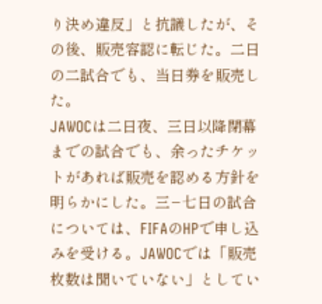り決め違反」と抗議したが、その後、販売容認に転じた。二日の二試合でも、当日券を販売した。
JAWOCは二日夜、三日以降閉幕までの試合でも、余ったチケットがあれば販売を認める方針を明らかにした。三−七日の試合については、FIFAのHPで申し込みを受ける。JAWOCでは「販売枚数は聞いていない」としてい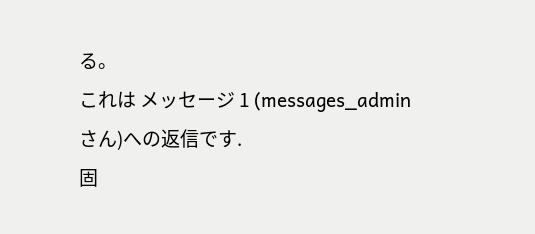る。
これは メッセージ 1 (messages_admin さん)への返信です.
固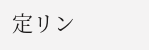定リン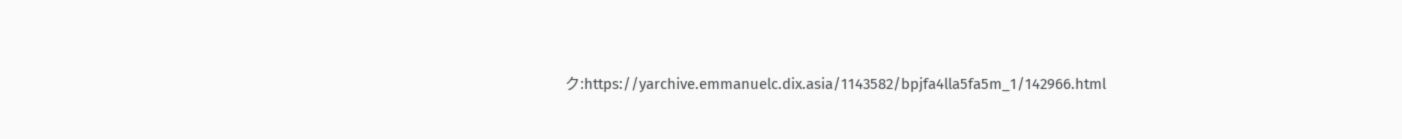ク:https://yarchive.emmanuelc.dix.asia/1143582/bpjfa4lla5fa5m_1/142966.html